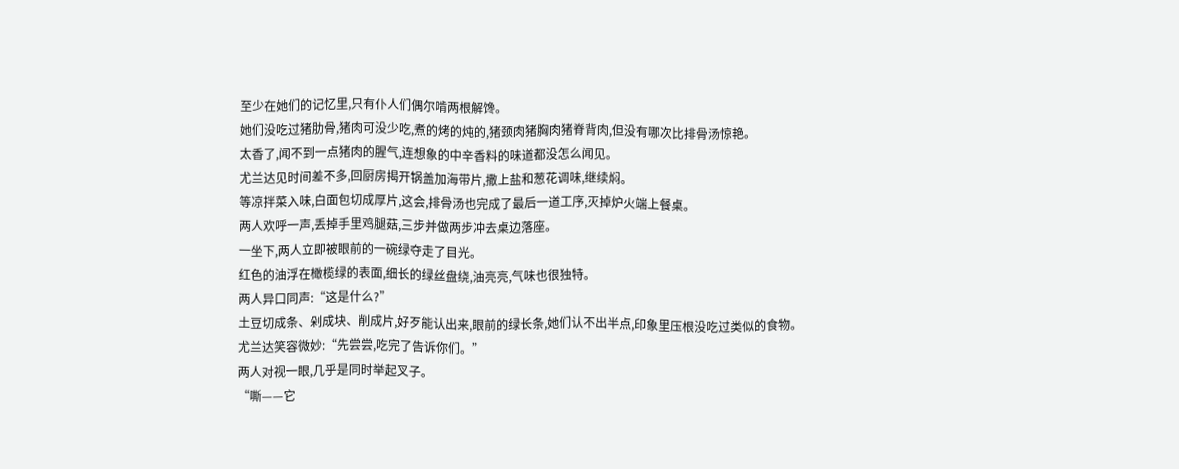至少在她们的记忆里,只有仆人们偶尔啃两根解馋。
她们没吃过猪肋骨,猪肉可没少吃,煮的烤的炖的,猪颈肉猪胸肉猪脊背肉,但没有哪次比排骨汤惊艳。
太香了,闻不到一点猪肉的腥气,连想象的中辛香料的味道都没怎么闻见。
尤兰达见时间差不多,回厨房揭开锅盖加海带片,撒上盐和葱花调味,继续焖。
等凉拌菜入味,白面包切成厚片,这会,排骨汤也完成了最后一道工序,灭掉炉火端上餐桌。
两人欢呼一声,丢掉手里鸡腿菇,三步并做两步冲去桌边落座。
一坐下,两人立即被眼前的一碗绿夺走了目光。
红色的油浮在橄榄绿的表面,细长的绿丝盘绕,油亮亮,气味也很独特。
两人异口同声:“这是什么?”
土豆切成条、剁成块、削成片,好歹能认出来,眼前的绿长条,她们认不出半点,印象里压根没吃过类似的食物。
尤兰达笑容微妙:“先尝尝,吃完了告诉你们。”
两人对视一眼,几乎是同时举起叉子。
“嘶——它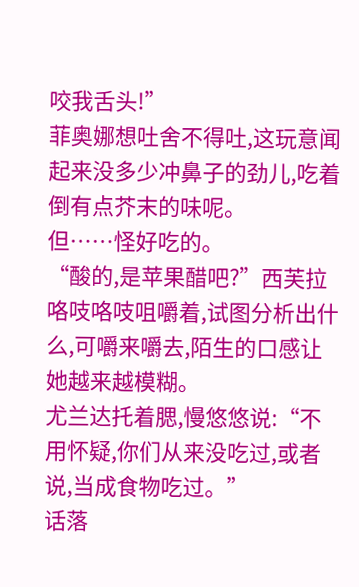咬我舌头!”
菲奥娜想吐舍不得吐,这玩意闻起来没多少冲鼻子的劲儿,吃着倒有点芥末的味呢。
但……怪好吃的。
“酸的,是苹果醋吧?”西芙拉咯吱咯吱咀嚼着,试图分析出什么,可嚼来嚼去,陌生的口感让她越来越模糊。
尤兰达托着腮,慢悠悠说:“不用怀疑,你们从来没吃过,或者说,当成食物吃过。”
话落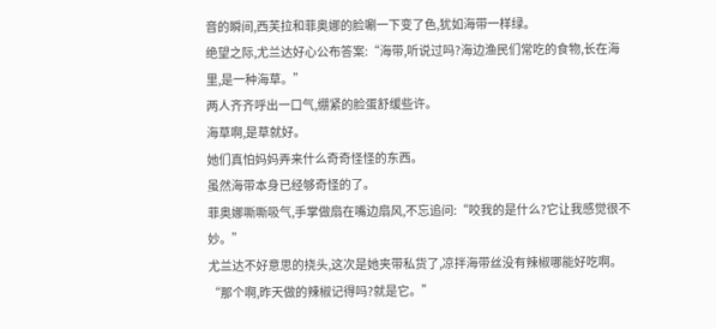音的瞬间,西芙拉和菲奥娜的脸唰一下变了色,犹如海带一样绿。
绝望之际,尤兰达好心公布答案:“海带,听说过吗?海边渔民们常吃的食物,长在海里,是一种海草。”
两人齐齐呼出一口气,绷紧的脸蛋舒缓些许。
海草啊,是草就好。
她们真怕妈妈弄来什么奇奇怪怪的东西。
虽然海带本身已经够奇怪的了。
菲奥娜嘶嘶吸气,手掌做扇在嘴边扇风,不忘追问:“咬我的是什么?它让我感觉很不妙。”
尤兰达不好意思的挠头,这次是她夹带私货了,凉拌海带丝没有辣椒哪能好吃啊。
“那个啊,昨天做的辣椒记得吗?就是它。”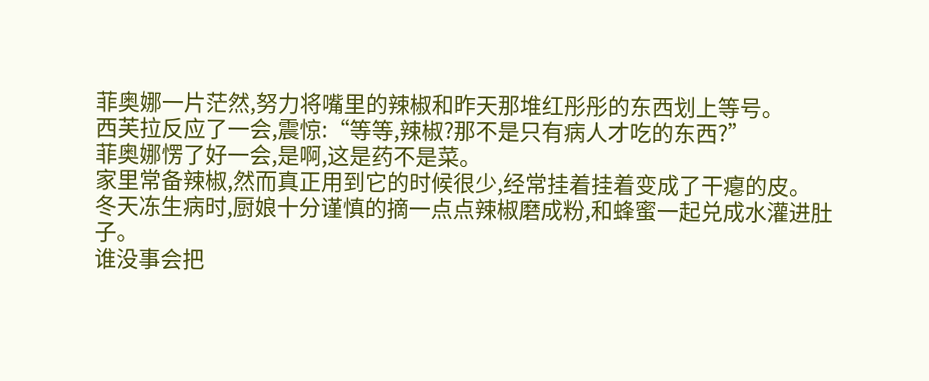菲奥娜一片茫然,努力将嘴里的辣椒和昨天那堆红彤彤的东西划上等号。
西芙拉反应了一会,震惊:“等等,辣椒?那不是只有病人才吃的东西?”
菲奥娜愣了好一会,是啊,这是药不是菜。
家里常备辣椒,然而真正用到它的时候很少,经常挂着挂着变成了干瘪的皮。
冬天冻生病时,厨娘十分谨慎的摘一点点辣椒磨成粉,和蜂蜜一起兑成水灌进肚子。
谁没事会把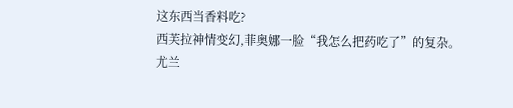这东西当香料吃?
西芙拉神情变幻,菲奥娜一脸“我怎么把药吃了”的复杂。
尤兰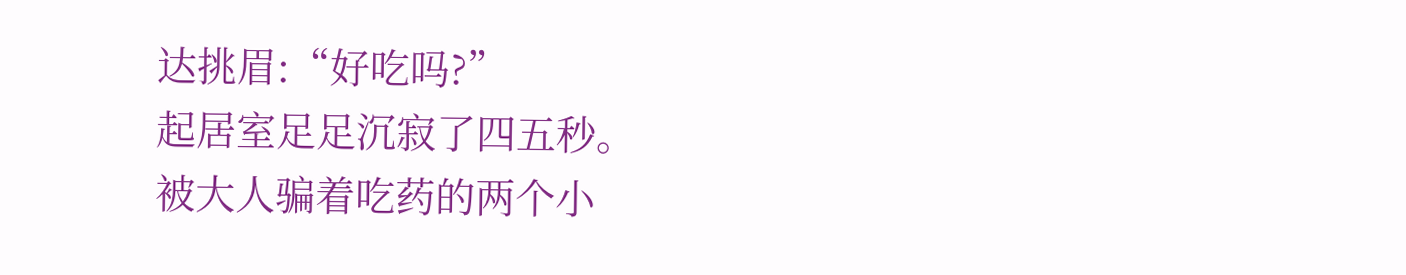达挑眉:“好吃吗?”
起居室足足沉寂了四五秒。
被大人骗着吃药的两个小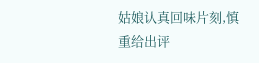姑娘认真回味片刻,慎重给出评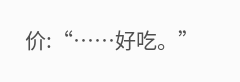价:“……好吃。”